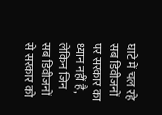घाटे में चल रहे सब डिवीजनों पर सरकार का ध्यान नहीं है, लेकिन जिन सब डिवीजनों से सरकार को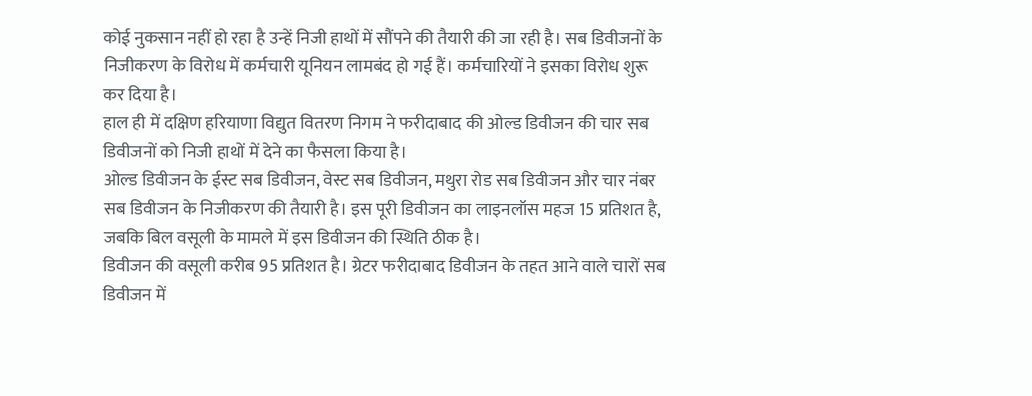कोई नुकसान नहीं हो रहा है उन्हें निजी हाथों में सौंपने की तैयारी की जा रही है। सब डिवीजनों के निजीकरण के विरोध में कर्मचारी यूनियन लामबंद हो गई हैं। कर्मचारियों ने इसका विरोध शुरू कर दिया है।
हाल ही में दक्षिण हरियाणा विद्युत वितरण निगम ने फरीदाबाद की ओल्ड डिवीजन की चार सब डिवीजनों को निजी हाथों में देने का फैसला किया है।
ओल्ड डिवीजन के ईस्ट सब डिवीजन, वेस्ट सब डिवीजन, मथुरा रोड सब डिवीजन और चार नंबर सब डिवीजन के निजीकरण की तैयारी है। इस पूरी डिवीजन का लाइनलॉस महज 15 प्रतिशत है, जबकि बिल वसूली के मामले में इस डिवीजन की स्थिति ठीक है।
डिवीजन की वसूली करीब 95 प्रतिशत है। ग्रेटर फरीदाबाद डिवीजन के तहत आने वाले चारों सब डिवीजन में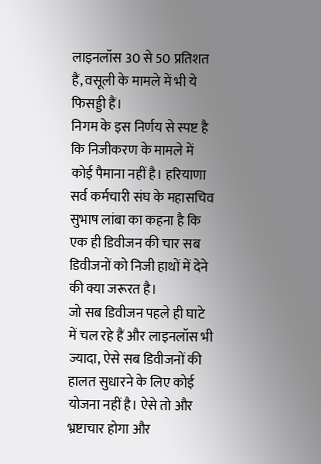लाइनलॉस 30 से 50 प्रतिशत हैं, वसूली के मामले में भी ये फिसड्डी हैं।
निगम के इस निर्णय से स्पष्ट है कि निजीकरण के मामले में कोई पैमाना नहीं है। हरियाणा सर्व कर्मचारी संघ के महासचिव सुभाष लांबा का कहना है कि एक ही डिवीजन की चार सब डिवीजनों को निजी हाथों में देने की क्या जरूरत है।
जो सब डिवीजन पहले ही घाटे में चल रहे हैं और लाइनलॉस भी ज्यादा, ऐसे सब डिवीजनों की हालत सुधारने के लिए कोई योजना नहीं है। ऐसे तो और भ्रष्टाचार होगा और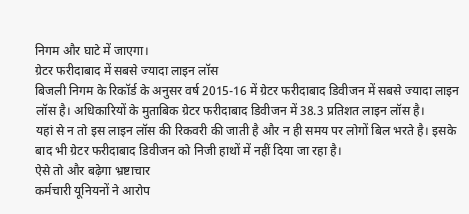निगम और घाटे में जाएगा।
ग्रेटर फरीदाबाद में सबसे ज्यादा लाइन लॉस
बिजली निगम के रिकॉर्ड के अनुसर वर्ष 2015-16 में ग्रेटर फरीदाबाद डिवीजन में सबसे ज्यादा लाइन लॉस है। अधिकारियों के मुताबिक ग्रेटर फरीदाबाद डिवीजन में 38.3 प्रतिशत लाइन लॉस है।
यहां से न तो इस लाइन लॉस की रिकवरी की जाती है और न ही समय पर लोगों बिल भरते है। इसके बाद भी ग्रेटर फरीदाबाद डिवीजन को निजी हाथों में नहीं दिया जा रहा है।
ऐसे तो और बढ़ेगा भ्रष्टाचार
कर्मचारी यूनियनों ने आरोप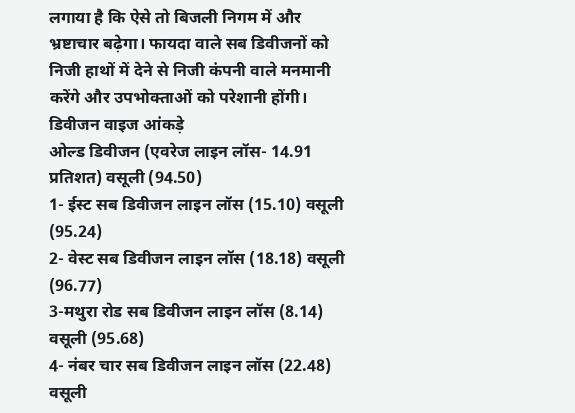लगाया है कि ऐसे तो बिजली निगम में और भ्रष्टाचार बढ़ेगा। फायदा वाले सब डिवीजनों को निजी हाथों में देने से निजी कंपनी वाले मनमानी करेंगे और उपभोक्ताओं को परेशानी होंगी।
डिवीजन वाइज आंकड़े
ओल्ड डिवीजन (एवरेज लाइन लॉस- 14.91 प्रतिशत) वसूली (94.50)
1- ईस्ट सब डिवीजन लाइन लॉस (15.10) वसूली (95.24)
2- वेस्ट सब डिवीजन लाइन लॉस (18.18) वसूली (96.77)
3-मथुरा रोड सब डिवीजन लाइन लॉस (8.14) वसूली (95.68)
4- नंबर चार सब डिवीजन लाइन लॉस (22.48) वसूली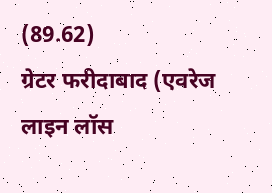(89.62)
ग्रेटर फरीदाबाद (एवरेज लाइन लॉस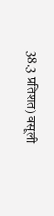38.3 प्रतिशत) वसूली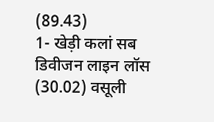(89.43)
1- खेड़ी कलां सब डिवीजन लाइन लॉस (30.02) वसूली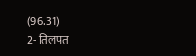(96.31)
2- तिलपत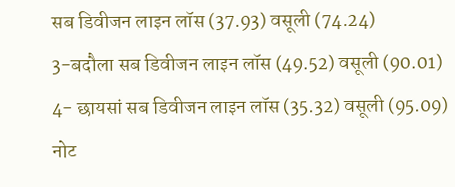सब डिवीजन लाइन लॉस (37.93) वसूली (74.24)
3-बदौला सब डिवीजन लाइन लॉस (49.52) वसूली (90.01)
4- छायसां सब डिवीजन लाइन लॉस (35.32) वसूली (95.09)
नोट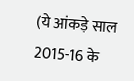(ये आंकड़े साल 2015-16 के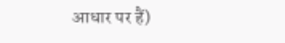आधार पर हैं)